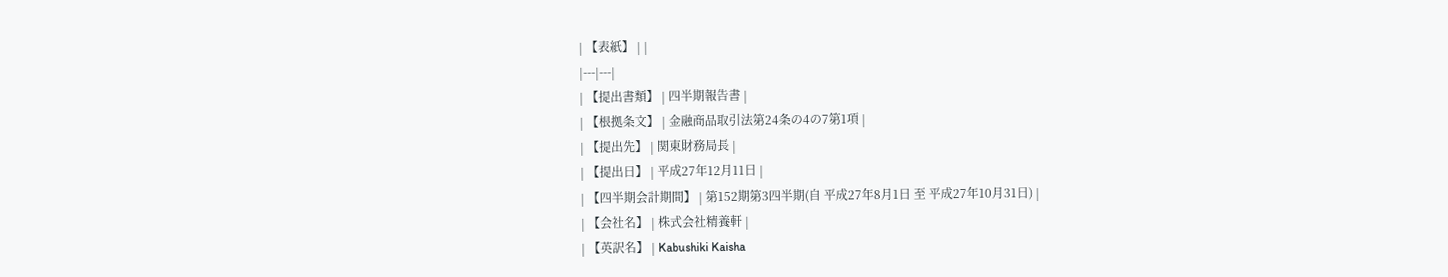| 【表紙】 | |
|---|---|
| 【提出書類】 | 四半期報告書 |
| 【根拠条文】 | 金融商品取引法第24条の4の7第1項 |
| 【提出先】 | 関東財務局長 |
| 【提出日】 | 平成27年12月11日 |
| 【四半期会計期間】 | 第152期第3四半期(自 平成27年8月1日 至 平成27年10月31日) |
| 【会社名】 | 株式会社精養軒 |
| 【英訳名】 | Kabushiki Kaisha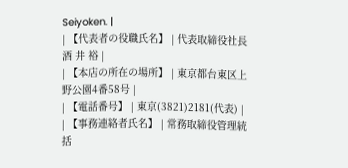Seiyoken. |
| 【代表者の役職氏名】 | 代表取締役社長 酒 井 裕 |
| 【本店の所在の場所】 | 東京都台東区上野公園4番58号 |
| 【電話番号】 | 東京(3821)2181(代表) |
| 【事務連絡者氏名】 | 常務取締役管理統括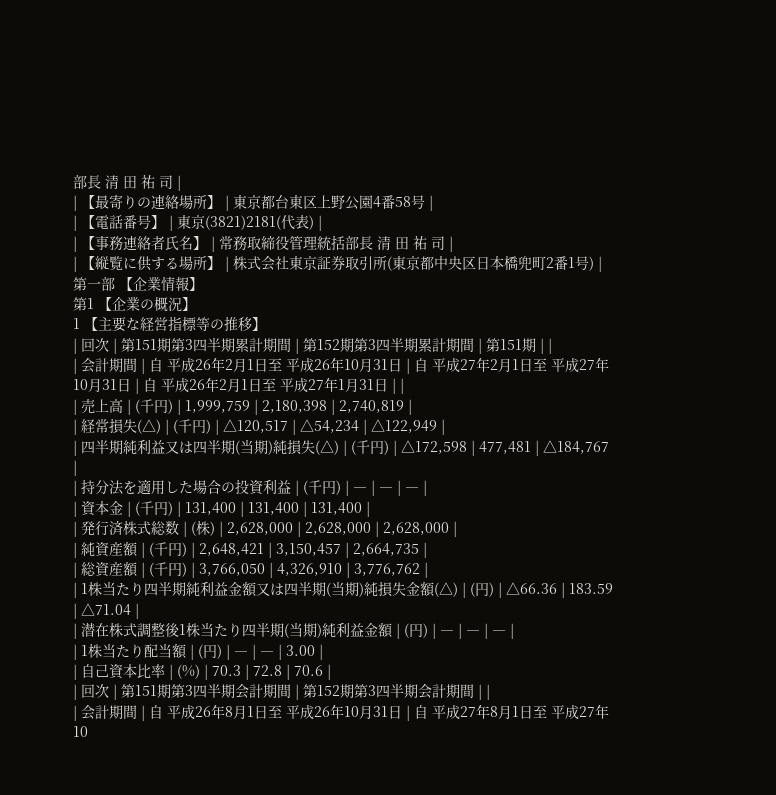部長 清 田 祐 司 |
| 【最寄りの連絡場所】 | 東京都台東区上野公園4番58号 |
| 【電話番号】 | 東京(3821)2181(代表) |
| 【事務連絡者氏名】 | 常務取締役管理統括部長 清 田 祐 司 |
| 【縦覧に供する場所】 | 株式会社東京証券取引所(東京都中央区日本橋兜町2番1号) |
第一部 【企業情報】
第1 【企業の概況】
1 【主要な経営指標等の推移】
| 回次 | 第151期第3四半期累計期間 | 第152期第3四半期累計期間 | 第151期 | |
| 会計期間 | 自 平成26年2月1日至 平成26年10月31日 | 自 平成27年2月1日至 平成27年10月31日 | 自 平成26年2月1日至 平成27年1月31日 | |
| 売上高 | (千円) | 1,999,759 | 2,180,398 | 2,740,819 |
| 経常損失(△) | (千円) | △120,517 | △54,234 | △122,949 |
| 四半期純利益又は四半期(当期)純損失(△) | (千円) | △172,598 | 477,481 | △184,767 |
| 持分法を適用した場合の投資利益 | (千円) | ― | ― | ― |
| 資本金 | (千円) | 131,400 | 131,400 | 131,400 |
| 発行済株式総数 | (株) | 2,628,000 | 2,628,000 | 2,628,000 |
| 純資産額 | (千円) | 2,648,421 | 3,150,457 | 2,664,735 |
| 総資産額 | (千円) | 3,766,050 | 4,326,910 | 3,776,762 |
| 1株当たり四半期純利益金額又は四半期(当期)純損失金額(△) | (円) | △66.36 | 183.59 | △71.04 |
| 潜在株式調整後1株当たり四半期(当期)純利益金額 | (円) | ― | ― | ― |
| 1株当たり配当額 | (円) | ― | ― | 3.00 |
| 自己資本比率 | (%) | 70.3 | 72.8 | 70.6 |
| 回次 | 第151期第3四半期会計期間 | 第152期第3四半期会計期間 | |
| 会計期間 | 自 平成26年8月1日至 平成26年10月31日 | 自 平成27年8月1日至 平成27年10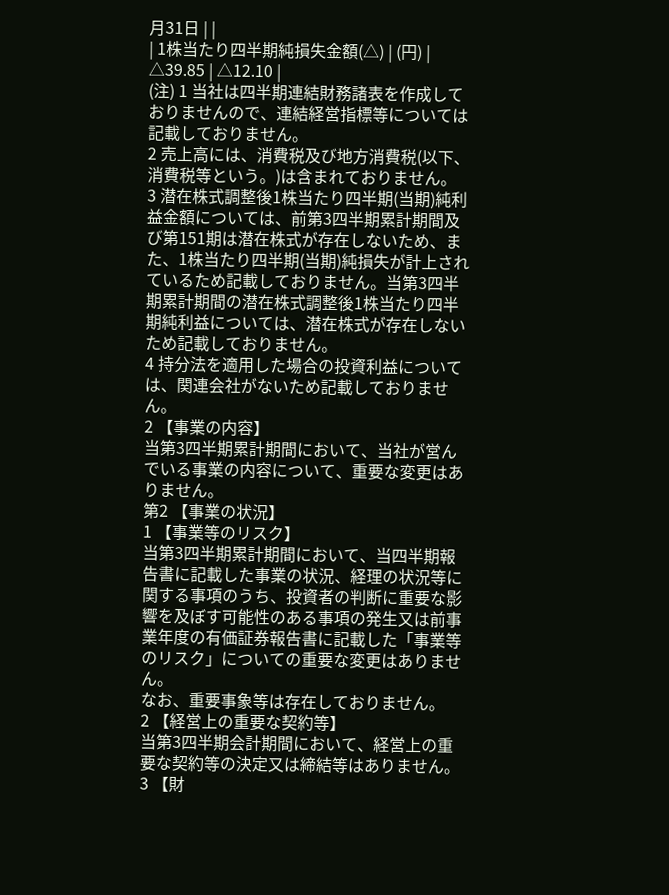月31日 | |
| 1株当たり四半期純損失金額(△) | (円) | △39.85 | △12.10 |
(注) 1 当社は四半期連結財務諸表を作成しておりませんので、連結経営指標等については記載しておりません。
2 売上高には、消費税及び地方消費税(以下、消費税等という。)は含まれておりません。
3 潜在株式調整後1株当たり四半期(当期)純利益金額については、前第3四半期累計期間及び第151期は潜在株式が存在しないため、また、1株当たり四半期(当期)純損失が計上されているため記載しておりません。当第3四半期累計期間の潜在株式調整後1株当たり四半期純利益については、潜在株式が存在しないため記載しておりません。
4 持分法を適用した場合の投資利益については、関連会社がないため記載しておりません。
2 【事業の内容】
当第3四半期累計期間において、当社が営んでいる事業の内容について、重要な変更はありません。
第2 【事業の状況】
1 【事業等のリスク】
当第3四半期累計期間において、当四半期報告書に記載した事業の状況、経理の状況等に関する事項のうち、投資者の判断に重要な影響を及ぼす可能性のある事項の発生又は前事業年度の有価証券報告書に記載した「事業等のリスク」についての重要な変更はありません。
なお、重要事象等は存在しておりません。
2 【経営上の重要な契約等】
当第3四半期会計期間において、経営上の重要な契約等の決定又は締結等はありません。
3 【財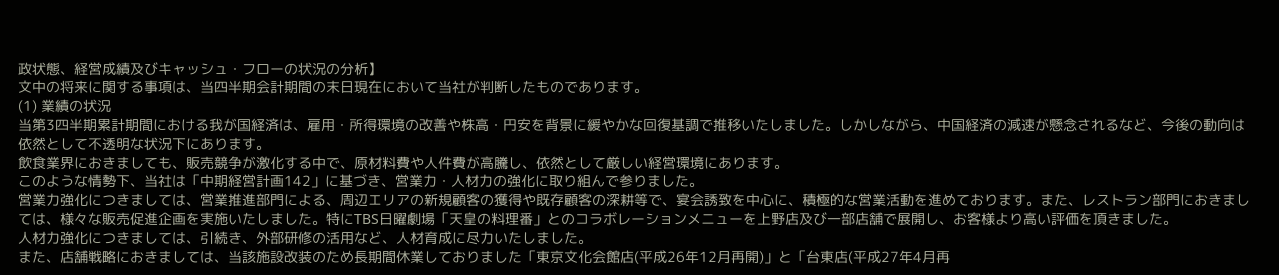政状態、経営成績及びキャッシュ・フローの状況の分析】
文中の将来に関する事項は、当四半期会計期間の末日現在において当社が判断したものであります。
(1) 業績の状況
当第3四半期累計期間における我が国経済は、雇用・所得環境の改善や株高・円安を背景に緩やかな回復基調で推移いたしました。しかしながら、中国経済の減速が懸念されるなど、今後の動向は依然として不透明な状況下にあります。
飲食業界におきましても、販売競争が激化する中で、原材料費や人件費が高騰し、依然として厳しい経営環境にあります。
このような情勢下、当社は「中期経営計画142」に基づき、営業力・人材力の強化に取り組んで参りました。
営業力強化につきましては、営業推進部門による、周辺エリアの新規顧客の獲得や既存顧客の深耕等で、宴会誘致を中心に、積極的な営業活動を進めております。また、レストラン部門におきましては、様々な販売促進企画を実施いたしました。特にTBS日曜劇場「天皇の料理番」とのコラボレーションメニューを上野店及び一部店舗で展開し、お客様より高い評価を頂きました。
人材力強化につきましては、引続き、外部研修の活用など、人材育成に尽力いたしました。
また、店舗戦略におきましては、当該施設改装のため長期間休業しておりました「東京文化会館店(平成26年12月再開)」と「台東店(平成27年4月再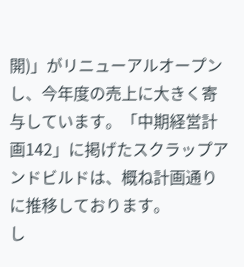開)」がリニューアルオープンし、今年度の売上に大きく寄与しています。「中期経営計画142」に掲げたスクラップアンドビルドは、概ね計画通りに推移しております。
し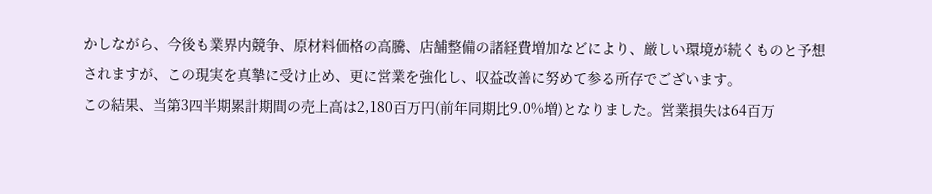かしながら、今後も業界内競争、原材料価格の高騰、店舗整備の諸経費増加などにより、厳しい環境が続くものと予想されますが、この現実を真摯に受け止め、更に営業を強化し、収益改善に努めて参る所存でございます。
この結果、当第3四半期累計期間の売上高は2,180百万円(前年同期比9.0%増)となりました。営業損失は64百万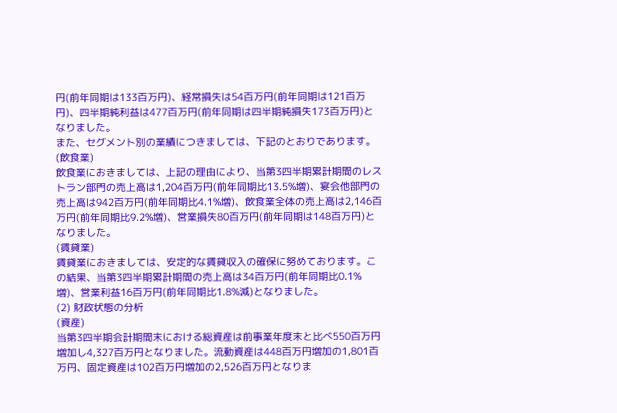円(前年同期は133百万円)、経常損失は54百万円(前年同期は121百万円)、四半期純利益は477百万円(前年同期は四半期純損失173百万円)となりました。
また、セグメント別の業績につきましては、下記のとおりであります。
(飲食業)
飲食業におきましては、上記の理由により、当第3四半期累計期間のレストラン部門の売上高は1,204百万円(前年同期比13.5%増)、宴会他部門の売上高は942百万円(前年同期比4.1%増)、飲食業全体の売上高は2,146百万円(前年同期比9.2%増)、営業損失80百万円(前年同期は148百万円)となりました。
(賃貸業)
賃貸業におきましては、安定的な賃貸収入の確保に努めております。この結果、当第3四半期累計期間の売上高は34百万円(前年同期比0.1%増)、営業利益16百万円(前年同期比1.8%減)となりました。
(2) 財政状態の分析
(資産)
当第3四半期会計期間末における総資産は前事業年度末と比べ550百万円増加し4,327百万円となりました。流動資産は448百万円増加の1,801百万円、固定資産は102百万円増加の2,526百万円となりま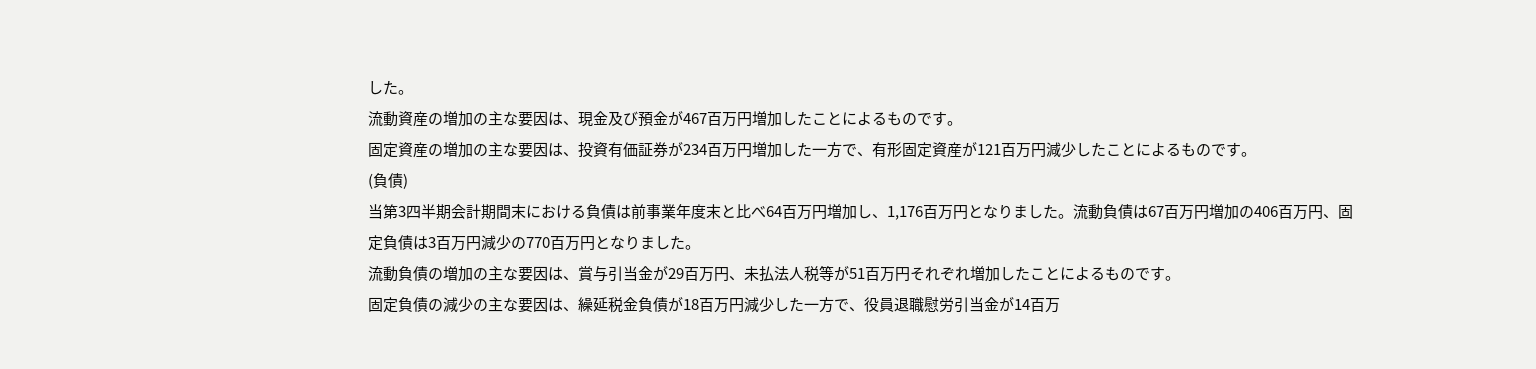した。
流動資産の増加の主な要因は、現金及び預金が467百万円増加したことによるものです。
固定資産の増加の主な要因は、投資有価証券が234百万円増加した一方で、有形固定資産が121百万円減少したことによるものです。
(負債)
当第3四半期会計期間末における負債は前事業年度末と比べ64百万円増加し、1,176百万円となりました。流動負債は67百万円増加の406百万円、固定負債は3百万円減少の770百万円となりました。
流動負債の増加の主な要因は、賞与引当金が29百万円、未払法人税等が51百万円それぞれ増加したことによるものです。
固定負債の減少の主な要因は、繰延税金負債が18百万円減少した一方で、役員退職慰労引当金が14百万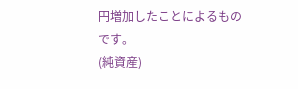円増加したことによるものです。
(純資産)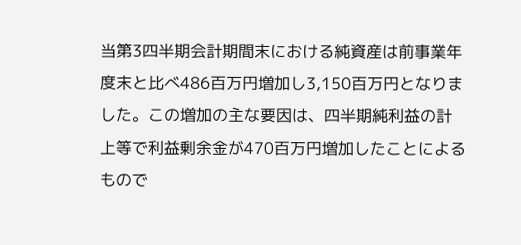当第3四半期会計期間末における純資産は前事業年度末と比べ486百万円増加し3,150百万円となりました。この増加の主な要因は、四半期純利益の計上等で利益剰余金が470百万円増加したことによるもので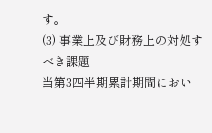す。
(3) 事業上及び財務上の対処すべき課題
当第3四半期累計期間におい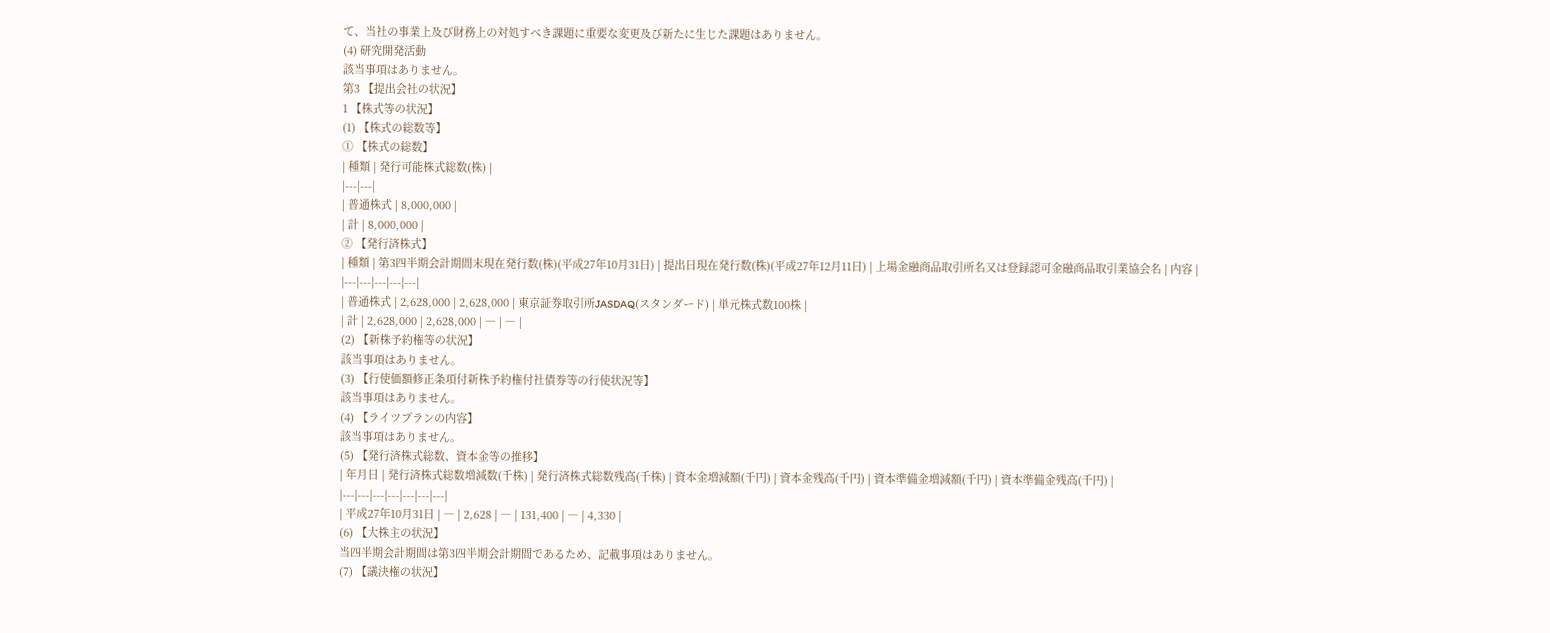て、当社の事業上及び財務上の対処すべき課題に重要な変更及び新たに生じた課題はありません。
(4) 研究開発活動
該当事項はありません。
第3 【提出会社の状況】
1 【株式等の状況】
(1) 【株式の総数等】
① 【株式の総数】
| 種類 | 発行可能株式総数(株) |
|---|---|
| 普通株式 | 8,000,000 |
| 計 | 8,000,000 |
② 【発行済株式】
| 種類 | 第3四半期会計期間末現在発行数(株)(平成27年10月31日) | 提出日現在発行数(株)(平成27年12月11日) | 上場金融商品取引所名又は登録認可金融商品取引業協会名 | 内容 |
|---|---|---|---|---|
| 普通株式 | 2,628,000 | 2,628,000 | 東京証券取引所JASDAQ(スタンダード) | 単元株式数100株 |
| 計 | 2,628,000 | 2,628,000 | ― | ― |
(2) 【新株予約権等の状況】
該当事項はありません。
(3) 【行使価額修正条項付新株予約権付社債券等の行使状況等】
該当事項はありません。
(4) 【ライツプランの内容】
該当事項はありません。
(5) 【発行済株式総数、資本金等の推移】
| 年月日 | 発行済株式総数増減数(千株) | 発行済株式総数残高(千株) | 資本金増減額(千円) | 資本金残高(千円) | 資本準備金増減額(千円) | 資本準備金残高(千円) |
|---|---|---|---|---|---|---|
| 平成27年10月31日 | ― | 2,628 | ― | 131,400 | ― | 4,330 |
(6) 【大株主の状況】
当四半期会計期間は第3四半期会計期間であるため、記載事項はありません。
(7) 【議決権の状況】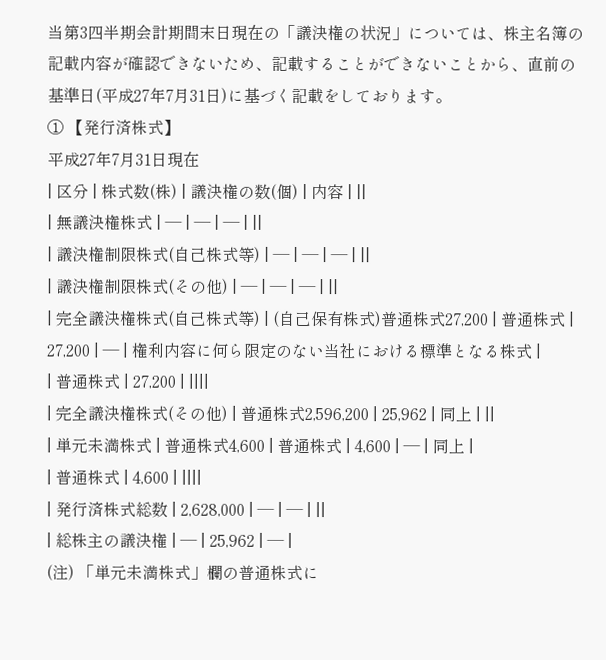当第3四半期会計期間末日現在の「議決権の状況」については、株主名簿の記載内容が確認できないため、記載することができないことから、直前の基準日(平成27年7月31日)に基づく記載をしております。
① 【発行済株式】
平成27年7月31日現在
| 区分 | 株式数(株) | 議決権の数(個) | 内容 | ||
| 無議決権株式 | ― | ― | ― | ||
| 議決権制限株式(自己株式等) | ― | ― | ― | ||
| 議決権制限株式(その他) | ― | ― | ― | ||
| 完全議決権株式(自己株式等) | (自己保有株式)普通株式27,200 | 普通株式 | 27,200 | ― | 権利内容に何ら限定のない当社における標準となる株式 |
| 普通株式 | 27,200 | ||||
| 完全議決権株式(その他) | 普通株式2,596,200 | 25,962 | 同上 | ||
| 単元未満株式 | 普通株式4,600 | 普通株式 | 4,600 | ― | 同上 |
| 普通株式 | 4,600 | ||||
| 発行済株式総数 | 2,628,000 | ― | ― | ||
| 総株主の議決権 | ― | 25,962 | ― |
(注) 「単元未満株式」欄の普通株式に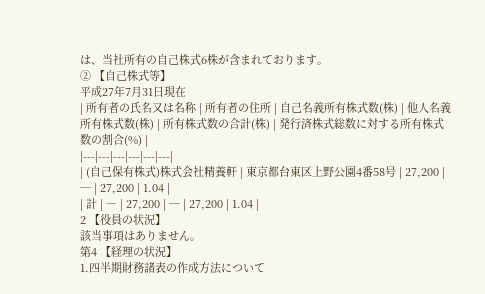は、当社所有の自己株式6株が含まれております。
② 【自己株式等】
平成27年7月31日現在
| 所有者の氏名又は名称 | 所有者の住所 | 自己名義所有株式数(株) | 他人名義所有株式数(株) | 所有株式数の合計(株) | 発行済株式総数に対する所有株式数の割合(%) |
|---|---|---|---|---|---|
| (自己保有株式)株式会社精養軒 | 東京都台東区上野公園4番58号 | 27,200 | ─ | 27,200 | 1.04 |
| 計 | ― | 27,200 | ─ | 27,200 | 1.04 |
2 【役員の状況】
該当事項はありません。
第4 【経理の状況】
1.四半期財務諸表の作成方法について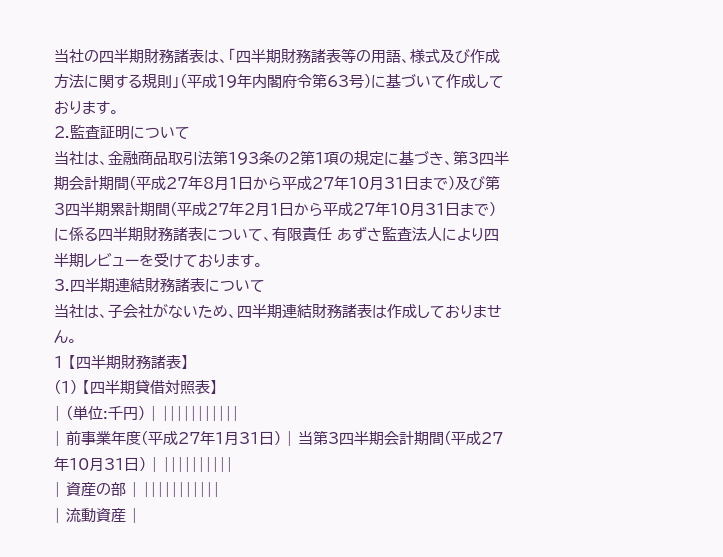当社の四半期財務諸表は、「四半期財務諸表等の用語、様式及び作成方法に関する規則」(平成19年内閣府令第63号)に基づいて作成しております。
2.監査証明について
当社は、金融商品取引法第193条の2第1項の規定に基づき、第3四半期会計期間(平成27年8月1日から平成27年10月31日まで)及び第3四半期累計期間(平成27年2月1日から平成27年10月31日まで)に係る四半期財務諸表について、有限責任 あずさ監査法人により四半期レビューを受けております。
3.四半期連結財務諸表について
当社は、子会社がないため、四半期連結財務諸表は作成しておりません。
1 【四半期財務諸表】
(1) 【四半期貸借対照表】
| (単位:千円) | |||||||||||
| 前事業年度(平成27年1月31日) | 当第3四半期会計期間(平成27年10月31日) | ||||||||||
| 資産の部 | |||||||||||
| 流動資産 |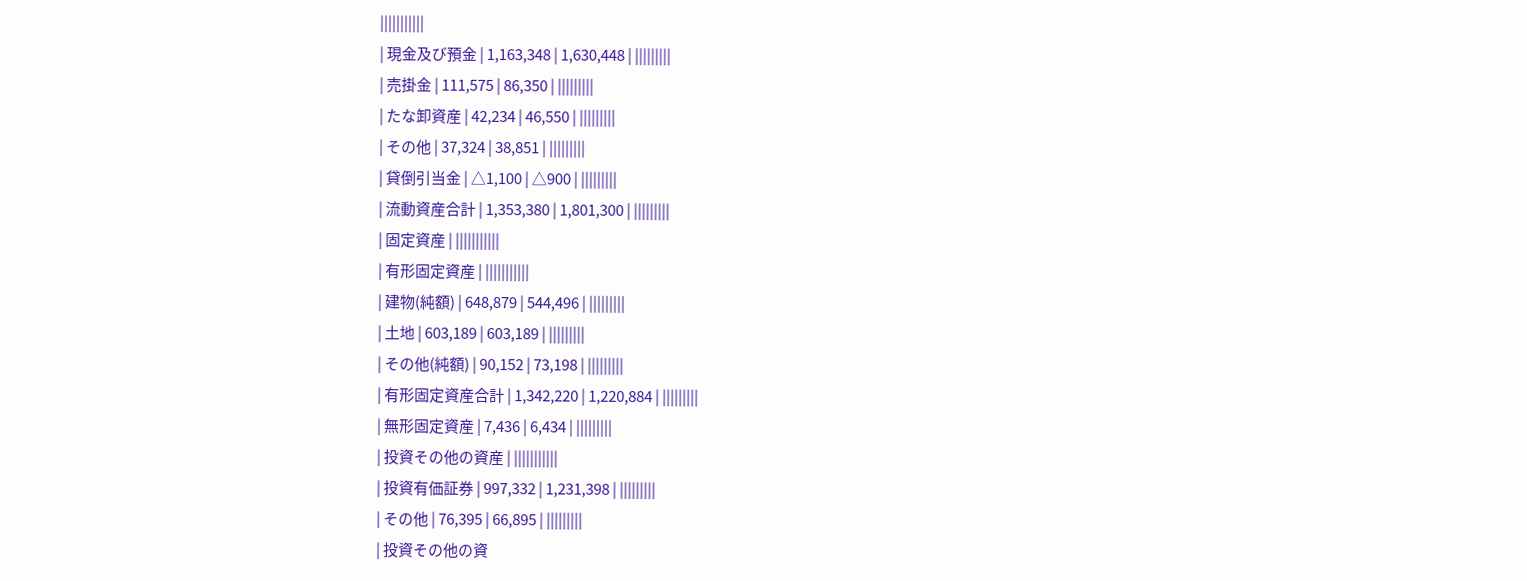|||||||||||
| 現金及び預金 | 1,163,348 | 1,630,448 | |||||||||
| 売掛金 | 111,575 | 86,350 | |||||||||
| たな卸資産 | 42,234 | 46,550 | |||||||||
| その他 | 37,324 | 38,851 | |||||||||
| 貸倒引当金 | △1,100 | △900 | |||||||||
| 流動資産合計 | 1,353,380 | 1,801,300 | |||||||||
| 固定資産 | |||||||||||
| 有形固定資産 | |||||||||||
| 建物(純額) | 648,879 | 544,496 | |||||||||
| 土地 | 603,189 | 603,189 | |||||||||
| その他(純額) | 90,152 | 73,198 | |||||||||
| 有形固定資産合計 | 1,342,220 | 1,220,884 | |||||||||
| 無形固定資産 | 7,436 | 6,434 | |||||||||
| 投資その他の資産 | |||||||||||
| 投資有価証券 | 997,332 | 1,231,398 | |||||||||
| その他 | 76,395 | 66,895 | |||||||||
| 投資その他の資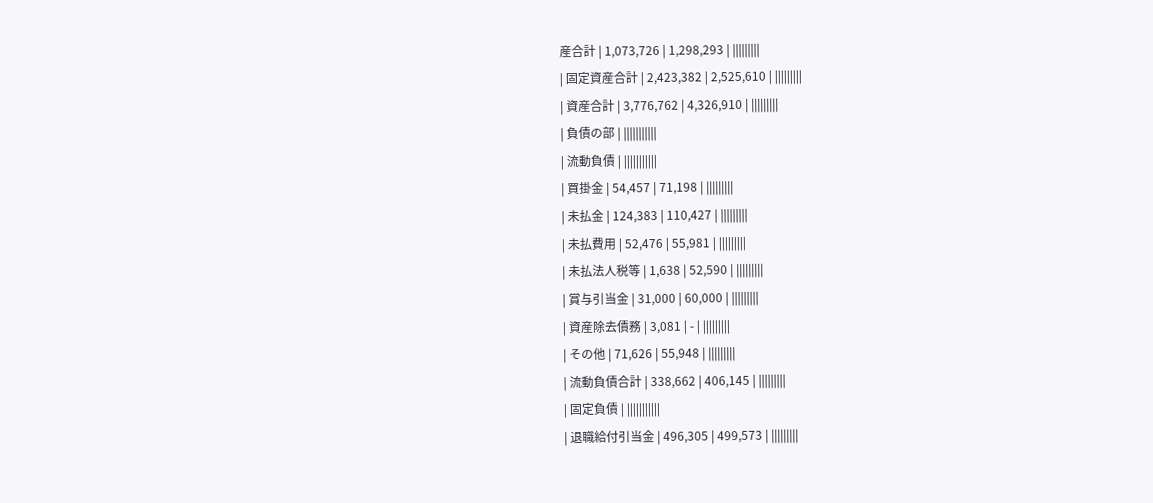産合計 | 1,073,726 | 1,298,293 | |||||||||
| 固定資産合計 | 2,423,382 | 2,525,610 | |||||||||
| 資産合計 | 3,776,762 | 4,326,910 | |||||||||
| 負債の部 | |||||||||||
| 流動負債 | |||||||||||
| 買掛金 | 54,457 | 71,198 | |||||||||
| 未払金 | 124,383 | 110,427 | |||||||||
| 未払費用 | 52,476 | 55,981 | |||||||||
| 未払法人税等 | 1,638 | 52,590 | |||||||||
| 賞与引当金 | 31,000 | 60,000 | |||||||||
| 資産除去債務 | 3,081 | - | |||||||||
| その他 | 71,626 | 55,948 | |||||||||
| 流動負債合計 | 338,662 | 406,145 | |||||||||
| 固定負債 | |||||||||||
| 退職給付引当金 | 496,305 | 499,573 | |||||||||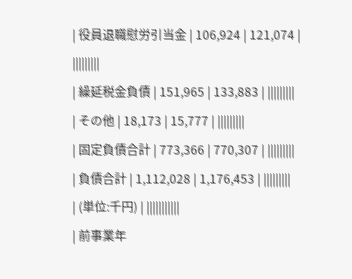| 役員退職慰労引当金 | 106,924 | 121,074 | |||||||||
| 繰延税金負債 | 151,965 | 133,883 | |||||||||
| その他 | 18,173 | 15,777 | |||||||||
| 固定負債合計 | 773,366 | 770,307 | |||||||||
| 負債合計 | 1,112,028 | 1,176,453 | |||||||||
| (単位:千円) | |||||||||||
| 前事業年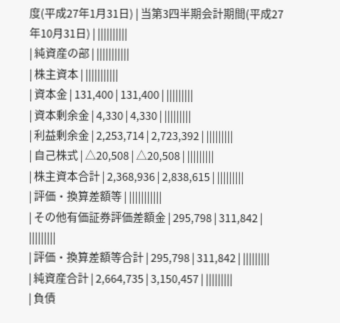度(平成27年1月31日) | 当第3四半期会計期間(平成27年10月31日) | ||||||||||
| 純資産の部 | |||||||||||
| 株主資本 | |||||||||||
| 資本金 | 131,400 | 131,400 | |||||||||
| 資本剰余金 | 4,330 | 4,330 | |||||||||
| 利益剰余金 | 2,253,714 | 2,723,392 | |||||||||
| 自己株式 | △20,508 | △20,508 | |||||||||
| 株主資本合計 | 2,368,936 | 2,838,615 | |||||||||
| 評価・換算差額等 | |||||||||||
| その他有価証券評価差額金 | 295,798 | 311,842 | |||||||||
| 評価・換算差額等合計 | 295,798 | 311,842 | |||||||||
| 純資産合計 | 2,664,735 | 3,150,457 | |||||||||
| 負債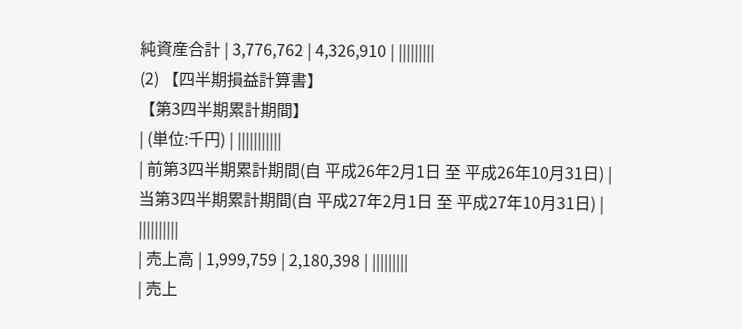純資産合計 | 3,776,762 | 4,326,910 | |||||||||
(2) 【四半期損益計算書】
【第3四半期累計期間】
| (単位:千円) | |||||||||||
| 前第3四半期累計期間(自 平成26年2月1日 至 平成26年10月31日) | 当第3四半期累計期間(自 平成27年2月1日 至 平成27年10月31日) | ||||||||||
| 売上高 | 1,999,759 | 2,180,398 | |||||||||
| 売上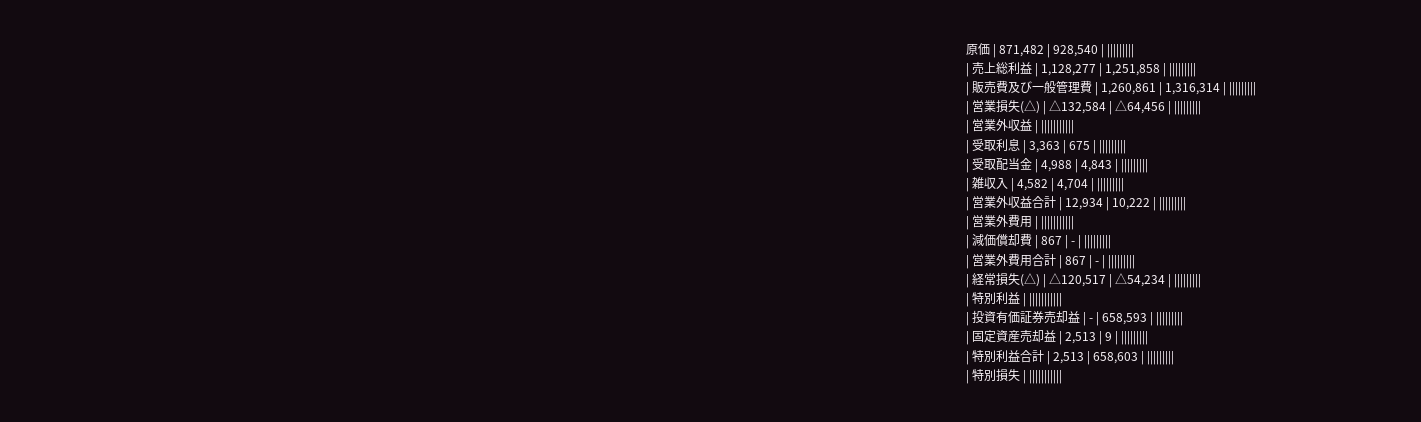原価 | 871,482 | 928,540 | |||||||||
| 売上総利益 | 1,128,277 | 1,251,858 | |||||||||
| 販売費及び一般管理費 | 1,260,861 | 1,316,314 | |||||||||
| 営業損失(△) | △132,584 | △64,456 | |||||||||
| 営業外収益 | |||||||||||
| 受取利息 | 3,363 | 675 | |||||||||
| 受取配当金 | 4,988 | 4,843 | |||||||||
| 雑収入 | 4,582 | 4,704 | |||||||||
| 営業外収益合計 | 12,934 | 10,222 | |||||||||
| 営業外費用 | |||||||||||
| 減価償却費 | 867 | - | |||||||||
| 営業外費用合計 | 867 | - | |||||||||
| 経常損失(△) | △120,517 | △54,234 | |||||||||
| 特別利益 | |||||||||||
| 投資有価証券売却益 | - | 658,593 | |||||||||
| 固定資産売却益 | 2,513 | 9 | |||||||||
| 特別利益合計 | 2,513 | 658,603 | |||||||||
| 特別損失 | |||||||||||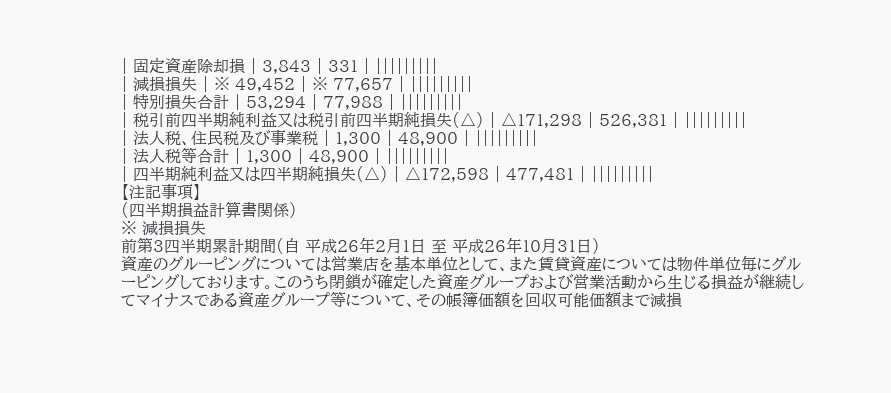| 固定資産除却損 | 3,843 | 331 | |||||||||
| 減損損失 | ※ 49,452 | ※ 77,657 | |||||||||
| 特別損失合計 | 53,294 | 77,988 | |||||||||
| 税引前四半期純利益又は税引前四半期純損失(△) | △171,298 | 526,381 | |||||||||
| 法人税、住民税及び事業税 | 1,300 | 48,900 | |||||||||
| 法人税等合計 | 1,300 | 48,900 | |||||||||
| 四半期純利益又は四半期純損失(△) | △172,598 | 477,481 | |||||||||
【注記事項】
(四半期損益計算書関係)
※ 減損損失
前第3四半期累計期間(自 平成26年2月1日 至 平成26年10月31日)
資産のグルーピングについては営業店を基本単位として、また賃貸資産については物件単位毎にグルーピングしております。このうち閉鎖が確定した資産グループおよび営業活動から生じる損益が継続してマイナスである資産グループ等について、その帳簿価額を回収可能価額まで減損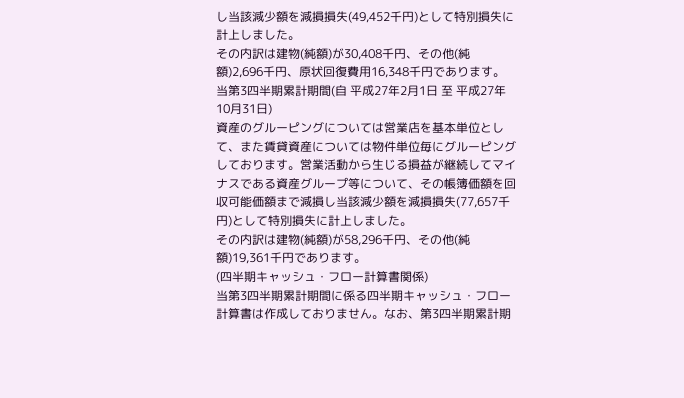し当該減少額を減損損失(49,452千円)として特別損失に計上しました。
その内訳は建物(純額)が30,408千円、その他(純額)2,696千円、原状回復費用16,348千円であります。
当第3四半期累計期間(自 平成27年2月1日 至 平成27年10月31日)
資産のグルーピングについては営業店を基本単位として、また賃貸資産については物件単位毎にグルーピングしております。営業活動から生じる損益が継続してマイナスである資産グループ等について、その帳簿価額を回収可能価額まで減損し当該減少額を減損損失(77,657千円)として特別損失に計上しました。
その内訳は建物(純額)が58,296千円、その他(純額)19,361千円であります。
(四半期キャッシュ・フロー計算書関係)
当第3四半期累計期間に係る四半期キャッシュ・フロー計算書は作成しておりません。なお、第3四半期累計期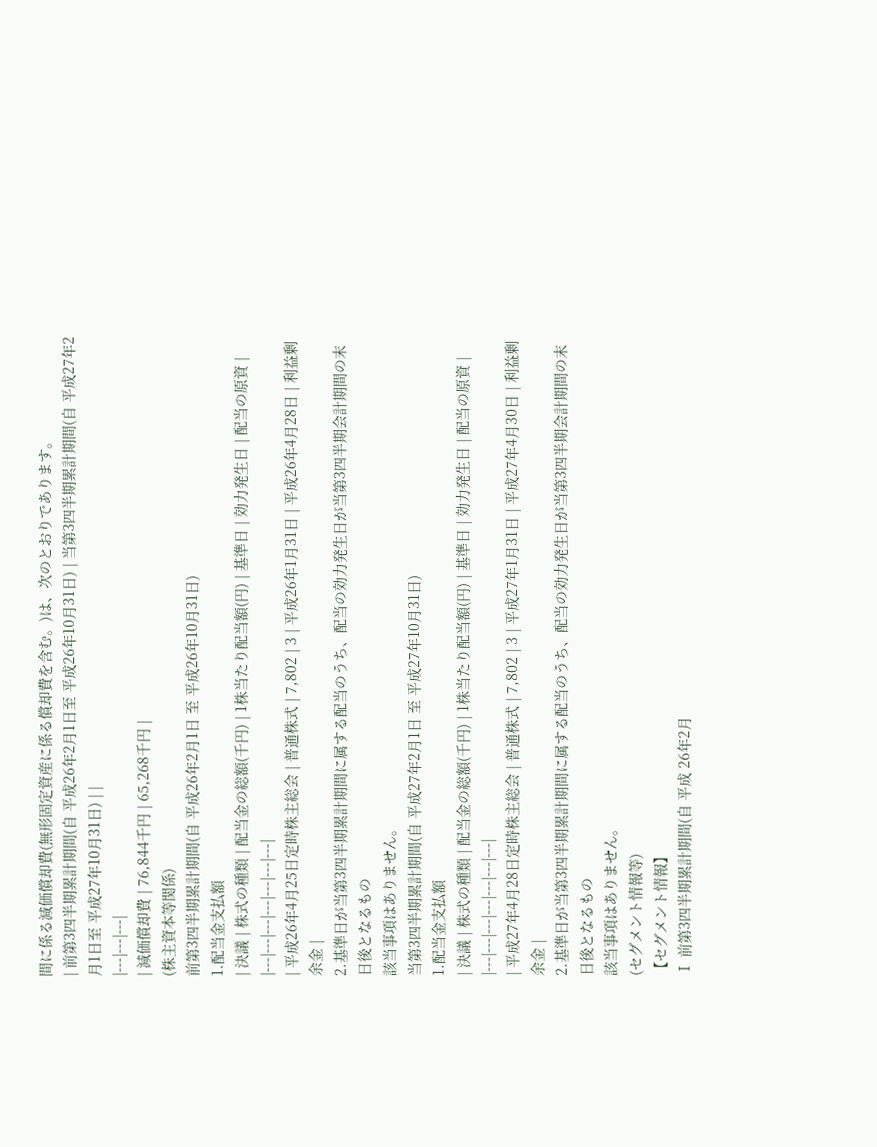間に係る減価償却費(無形固定資産に係る償却費を含む。)は、次のとおりであります。
| 前第3四半期累計期間(自 平成26年2月1日至 平成26年10月31日) | 当第3四半期累計期間(自 平成27年2月1日至 平成27年10月31日) | |
|---|---|---|
| 減価償却費 | 76,844千円 | 65,268千円 |
(株主資本等関係)
前第3四半期累計期間(自 平成26年2月1日 至 平成26年10月31日)
1.配当金支払額
| 決議 | 株式の種類 | 配当金の総額(千円) | 1株当たり配当額(円) | 基準日 | 効力発生日 | 配当の原資 |
|---|---|---|---|---|---|---|
| 平成26年4月25日定時株主総会 | 普通株式 | 7,802 | 3 | 平成26年1月31日 | 平成26年4月28日 | 利益剰余金 |
2.基準日が当第3四半期累計期間に属する配当のうち、配当の効力発生日が当第3四半期会計期間の末日後となるもの
該当事項はありません。
当第3四半期累計期間(自 平成27年2月1日 至 平成27年10月31日)
1.配当金支払額
| 決議 | 株式の種類 | 配当金の総額(千円) | 1株当たり配当額(円) | 基準日 | 効力発生日 | 配当の原資 |
|---|---|---|---|---|---|---|
| 平成27年4月28日定時株主総会 | 普通株式 | 7,802 | 3 | 平成27年1月31日 | 平成27年4月30日 | 利益剰余金 |
2.基準日が当第3四半期累計期間に属する配当のうち、配当の効力発生日が当第3四半期会計期間の末日後となるもの
該当事項はありません。
(セグメント情報等)
【セグメント情報】
Ⅰ 前第3四半期累計期間(自 平成 26年2月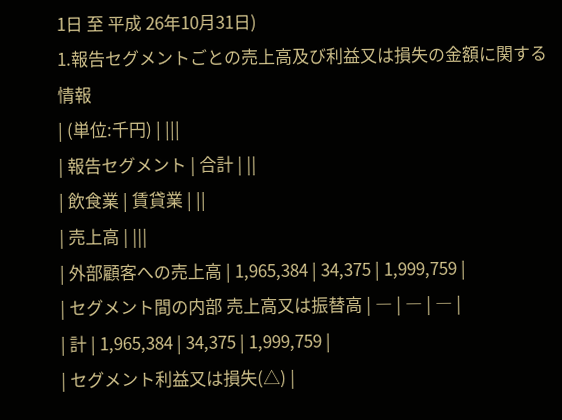1日 至 平成 26年10月31日)
1.報告セグメントごとの売上高及び利益又は損失の金額に関する情報
| (単位:千円) | |||
| 報告セグメント | 合計 | ||
| 飲食業 | 賃貸業 | ||
| 売上高 | |||
| 外部顧客への売上高 | 1,965,384 | 34,375 | 1,999,759 |
| セグメント間の内部 売上高又は振替高 | ― | ― | ― |
| 計 | 1,965,384 | 34,375 | 1,999,759 |
| セグメント利益又は損失(△) |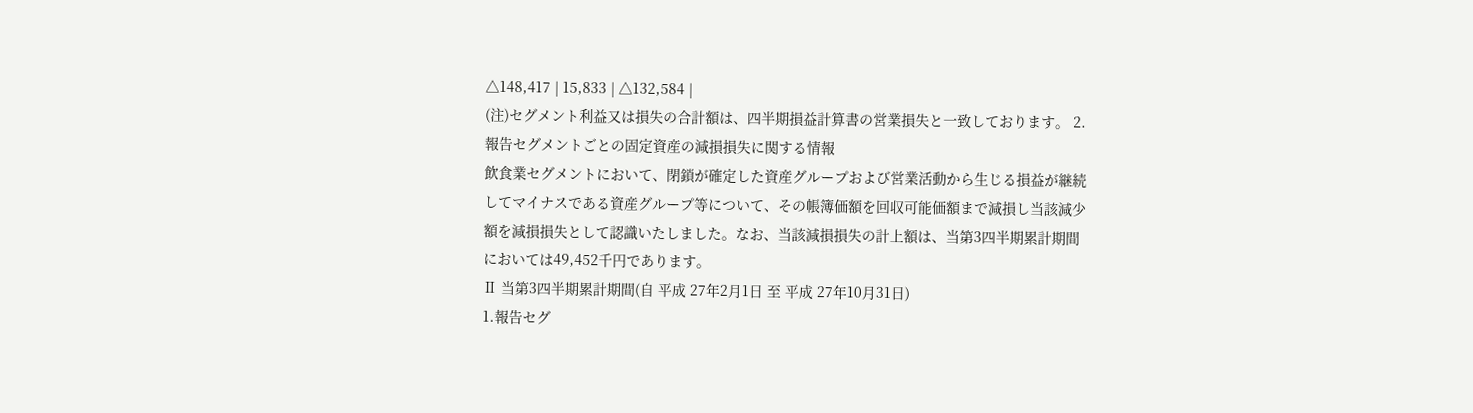△148,417 | 15,833 | △132,584 |
(注)セグメント利益又は損失の合計額は、四半期損益計算書の営業損失と一致しております。 2.報告セグメントごとの固定資産の減損損失に関する情報
飲食業セグメントにおいて、閉鎖が確定した資産グループおよび営業活動から生じる損益が継続してマイナスである資産グループ等について、その帳簿価額を回収可能価額まで減損し当該減少額を減損損失として認識いたしました。なお、当該減損損失の計上額は、当第3四半期累計期間においては49,452千円であります。
Ⅱ 当第3四半期累計期間(自 平成 27年2月1日 至 平成 27年10月31日)
1.報告セグ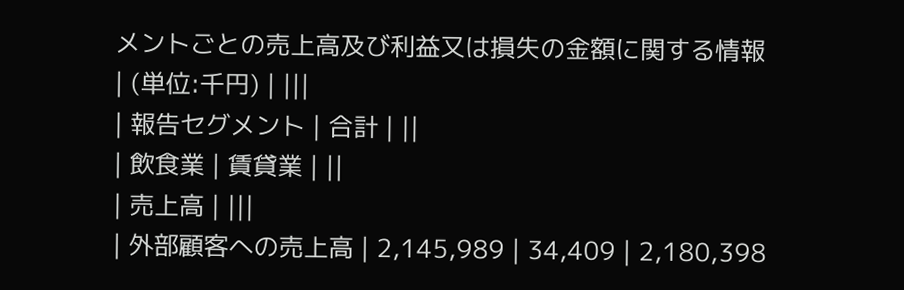メントごとの売上高及び利益又は損失の金額に関する情報
| (単位:千円) | |||
| 報告セグメント | 合計 | ||
| 飲食業 | 賃貸業 | ||
| 売上高 | |||
| 外部顧客への売上高 | 2,145,989 | 34,409 | 2,180,398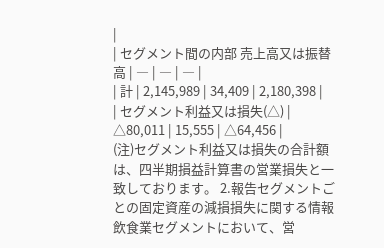|
| セグメント間の内部 売上高又は振替高 | ― | ― | ― |
| 計 | 2,145,989 | 34,409 | 2,180,398 |
| セグメント利益又は損失(△) | △80,011 | 15,555 | △64,456 |
(注)セグメント利益又は損失の合計額は、四半期損益計算書の営業損失と一致しております。 2.報告セグメントごとの固定資産の減損損失に関する情報
飲食業セグメントにおいて、営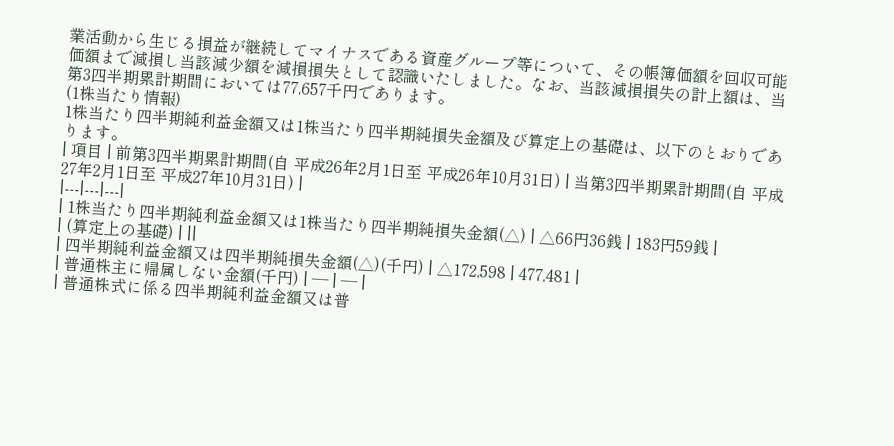業活動から生じる損益が継続してマイナスである資産グループ等について、その帳簿価額を回収可能価額まで減損し当該減少額を減損損失として認識いたしました。なお、当該減損損失の計上額は、当第3四半期累計期間においては77,657千円であります。
(1株当たり情報)
1株当たり四半期純利益金額又は1株当たり四半期純損失金額及び算定上の基礎は、以下のとおりであります。
| 項目 | 前第3四半期累計期間(自 平成26年2月1日至 平成26年10月31日) | 当第3四半期累計期間(自 平成27年2月1日至 平成27年10月31日) |
|---|---|---|
| 1株当たり四半期純利益金額又は1株当たり四半期純損失金額(△) | △66円36銭 | 183円59銭 |
| (算定上の基礎) | ||
| 四半期純利益金額又は四半期純損失金額(△)(千円) | △172,598 | 477,481 |
| 普通株主に帰属しない金額(千円) | ― | ― |
| 普通株式に係る四半期純利益金額又は普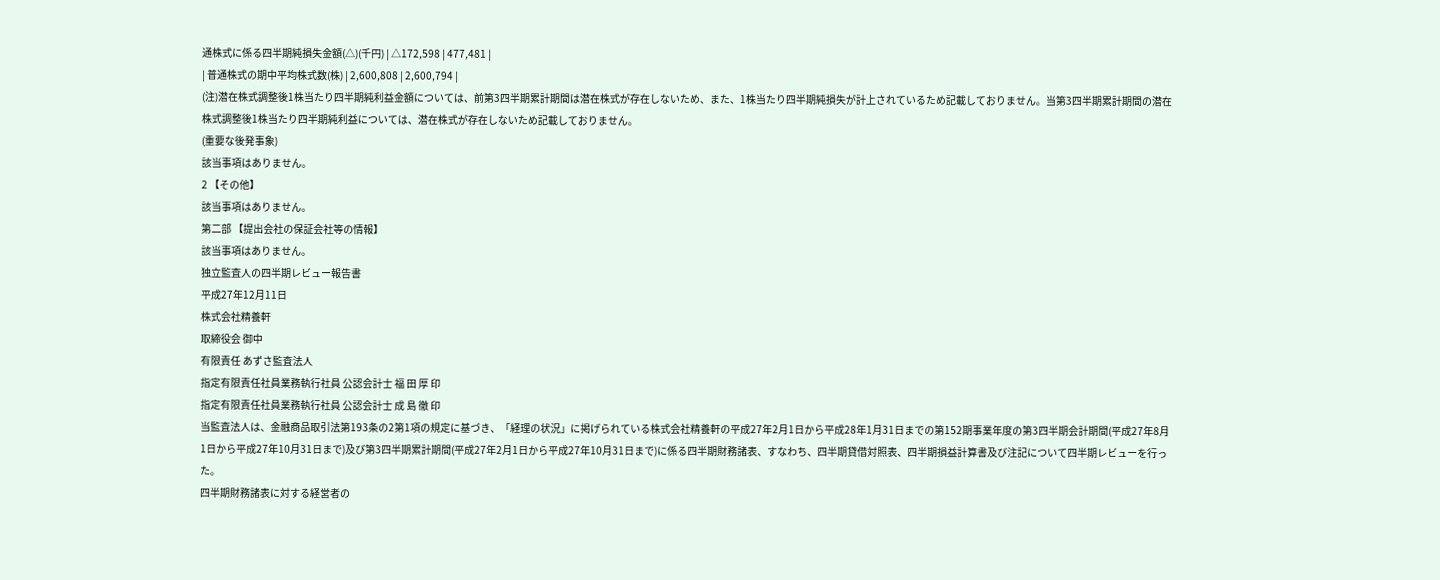通株式に係る四半期純損失金額(△)(千円) | △172,598 | 477,481 |
| 普通株式の期中平均株式数(株) | 2,600,808 | 2,600,794 |
(注)潜在株式調整後1株当たり四半期純利益金額については、前第3四半期累計期間は潜在株式が存在しないため、また、1株当たり四半期純損失が計上されているため記載しておりません。当第3四半期累計期間の潜在株式調整後1株当たり四半期純利益については、潜在株式が存在しないため記載しておりません。
(重要な後発事象)
該当事項はありません。
2 【その他】
該当事項はありません。
第二部 【提出会社の保証会社等の情報】
該当事項はありません。
独立監査人の四半期レビュー報告書
平成27年12月11日
株式会社精養軒
取締役会 御中
有限責任 あずさ監査法人
指定有限責任社員業務執行社員 公認会計士 福 田 厚 印
指定有限責任社員業務執行社員 公認会計士 成 島 徹 印
当監査法人は、金融商品取引法第193条の2第1項の規定に基づき、「経理の状況」に掲げられている株式会社精養軒の平成27年2月1日から平成28年1月31日までの第152期事業年度の第3四半期会計期間(平成27年8月1日から平成27年10月31日まで)及び第3四半期累計期間(平成27年2月1日から平成27年10月31日まで)に係る四半期財務諸表、すなわち、四半期貸借対照表、四半期損益計算書及び注記について四半期レビューを行った。
四半期財務諸表に対する経営者の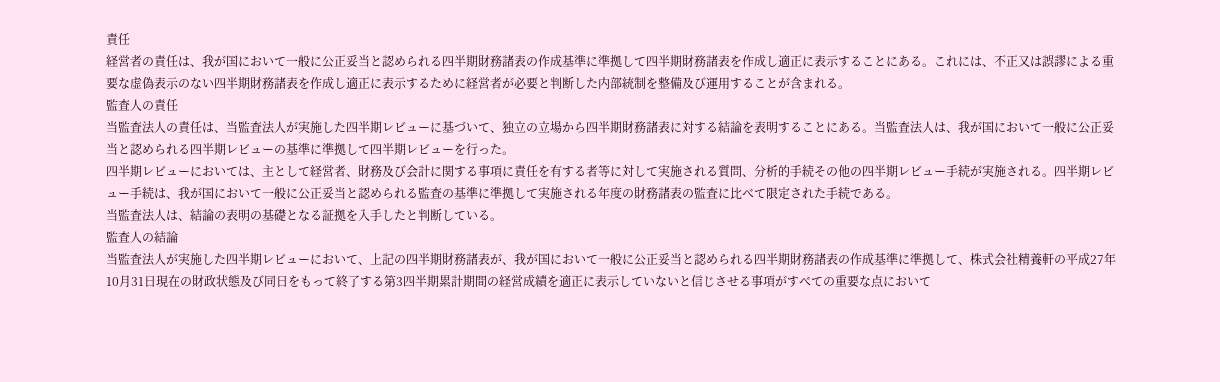責任
経営者の責任は、我が国において一般に公正妥当と認められる四半期財務諸表の作成基準に準拠して四半期財務諸表を作成し適正に表示することにある。これには、不正又は誤謬による重要な虚偽表示のない四半期財務諸表を作成し適正に表示するために経営者が必要と判断した内部統制を整備及び運用することが含まれる。
監査人の責任
当監査法人の責任は、当監査法人が実施した四半期レビューに基づいて、独立の立場から四半期財務諸表に対する結論を表明することにある。当監査法人は、我が国において一般に公正妥当と認められる四半期レビューの基準に準拠して四半期レビューを行った。
四半期レビューにおいては、主として経営者、財務及び会計に関する事項に責任を有する者等に対して実施される質問、分析的手続その他の四半期レビュー手続が実施される。四半期レビュー手続は、我が国において一般に公正妥当と認められる監査の基準に準拠して実施される年度の財務諸表の監査に比べて限定された手続である。
当監査法人は、結論の表明の基礎となる証拠を入手したと判断している。
監査人の結論
当監査法人が実施した四半期レビューにおいて、上記の四半期財務諸表が、我が国において一般に公正妥当と認められる四半期財務諸表の作成基準に準拠して、株式会社精養軒の平成27年10月31日現在の財政状態及び同日をもって終了する第3四半期累計期間の経営成績を適正に表示していないと信じさせる事項がすべての重要な点において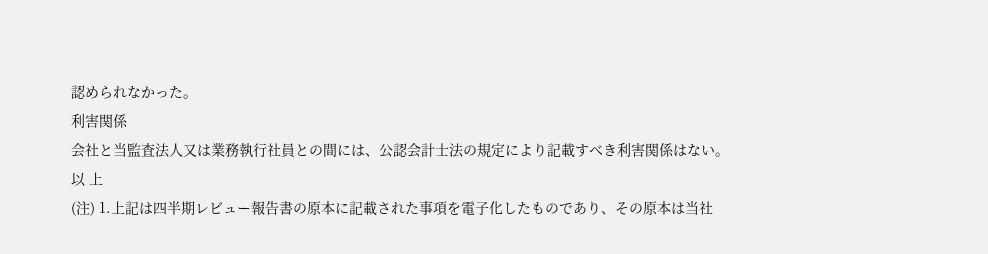認められなかった。
利害関係
会社と当監査法人又は業務執行社員との間には、公認会計士法の規定により記載すべき利害関係はない。
以 上
(注) 1.上記は四半期レビュー報告書の原本に記載された事項を電子化したものであり、その原本は当社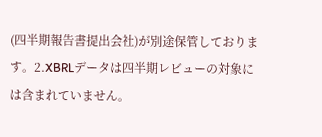(四半期報告書提出会社)が別途保管しております。2.XBRLデータは四半期レビューの対象には含まれていません。